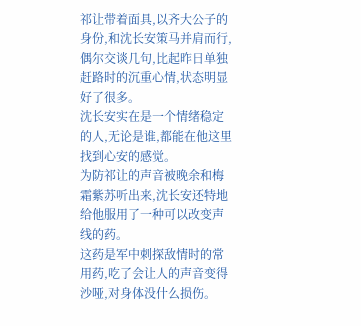祁让带着面具,以齐大公子的身份,和沈长安策马并肩而行,偶尔交谈几句,比起昨日单独赶路时的沉重心情,状态明显好了很多。
沈长安实在是一个情绪稳定的人,无论是谁,都能在他这里找到心安的感觉。
为防祁让的声音被晚余和梅霜紫苏听出来,沈长安还特地给他服用了一种可以改变声线的药。
这药是军中刺探敌情时的常用药,吃了会让人的声音变得沙哑,对身体没什么损伤。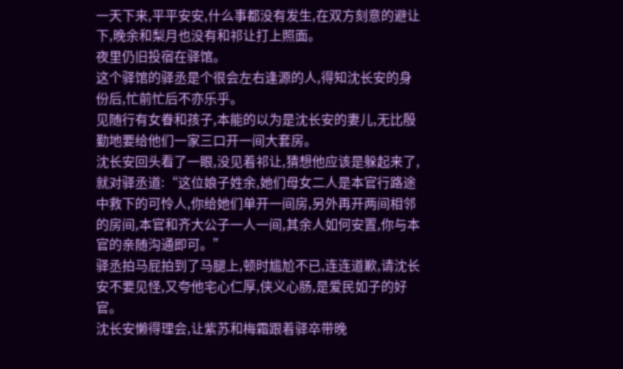一天下来,平平安安,什么事都没有发生,在双方刻意的避让下,晚余和梨月也没有和祁让打上照面。
夜里仍旧投宿在驿馆。
这个驿馆的驿丞是个很会左右逢源的人,得知沈长安的身份后,忙前忙后不亦乐乎。
见随行有女眷和孩子,本能的以为是沈长安的妻儿,无比殷勤地要给他们一家三口开一间大套房。
沈长安回头看了一眼,没见着祁让,猜想他应该是躲起来了,就对驿丞道:“这位娘子姓余,她们母女二人是本官行路途中救下的可怜人,你给她们单开一间房,另外再开两间相邻的房间,本官和齐大公子一人一间,其余人如何安置,你与本官的亲随沟通即可。”
驿丞拍马屁拍到了马腿上,顿时尴尬不已,连连道歉,请沈长安不要见怪,又夸他宅心仁厚,侠义心肠,是爱民如子的好官。
沈长安懒得理会,让紫苏和梅霜跟着驿卒带晚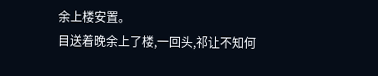余上楼安置。
目送着晚余上了楼,一回头,祁让不知何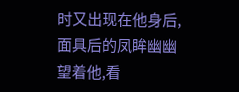时又出现在他身后,面具后的凤眸幽幽望着他,看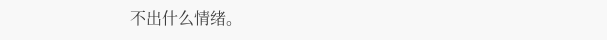不出什么情绪。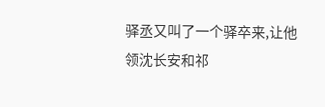驿丞又叫了一个驿卒来,让他领沈长安和祁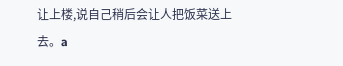让上楼,说自己稍后会让人把饭菜送上去。a